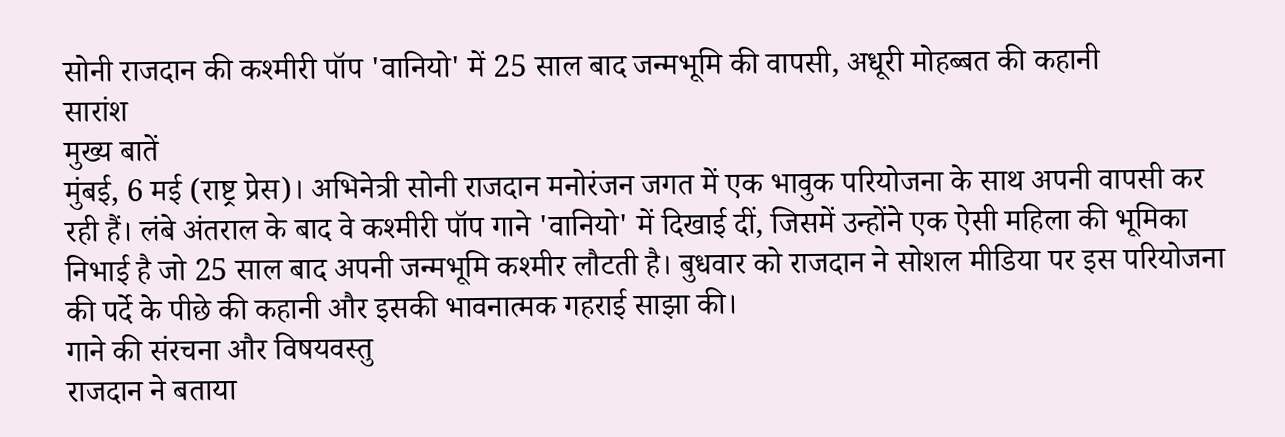सोनी राजदान की कश्मीरी पॉप 'वानियो' में 25 साल बाद जन्मभूमि की वापसी, अधूरी मोहब्बत की कहानी
सारांश
मुख्य बातें
मुंबई, 6 मई (राष्ट्र प्रेस)। अभिनेत्री सोनी राजदान मनोरंजन जगत में एक भावुक परियोजना के साथ अपनी वापसी कर रही हैं। लंबे अंतराल के बाद वे कश्मीरी पॉप गाने 'वानियो' में दिखाई दीं, जिसमें उन्होंने एक ऐसी महिला की भूमिका निभाई है जो 25 साल बाद अपनी जन्मभूमि कश्मीर लौटती है। बुधवार को राजदान ने सोशल मीडिया पर इस परियोजना की पर्दे के पीछे की कहानी और इसकी भावनात्मक गहराई साझा की।
गाने की संरचना और विषयवस्तु
राजदान ने बताया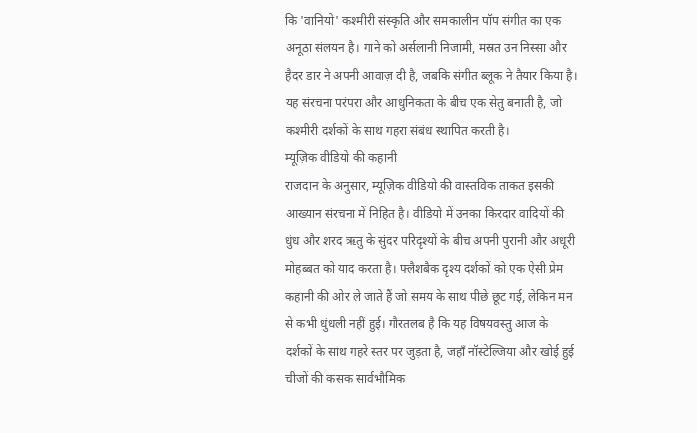कि 'वानियो' कश्मीरी संस्कृति और समकालीन पॉप संगीत का एक अनूठा संलयन है। गाने को अर्सलानी निजामी, मस्रत उन निस्सा और हैदर डार ने अपनी आवाज़ दी है, जबकि संगीत ब्लूक ने तैयार किया है। यह संरचना परंपरा और आधुनिकता के बीच एक सेतु बनाती है, जो कश्मीरी दर्शकों के साथ गहरा संबंध स्थापित करती है।
म्यूज़िक वीडियो की कहानी
राजदान के अनुसार, म्यूज़िक वीडियो की वास्तविक ताकत इसकी आख्यान संरचना में निहित है। वीडियो में उनका किरदार वादियों की धुंध और शरद ऋतु के सुंदर परिदृश्यों के बीच अपनी पुरानी और अधूरी मोहब्बत को याद करता है। फ्लैशबैक दृश्य दर्शकों को एक ऐसी प्रेम कहानी की ओर ले जाते हैं जो समय के साथ पीछे छूट गई, लेकिन मन से कभी धुंधली नहीं हुई। गौरतलब है कि यह विषयवस्तु आज के दर्शकों के साथ गहरे स्तर पर जुड़ता है, जहाँ नॉस्टेल्जिया और खोई हुई चीजों की कसक सार्वभौमिक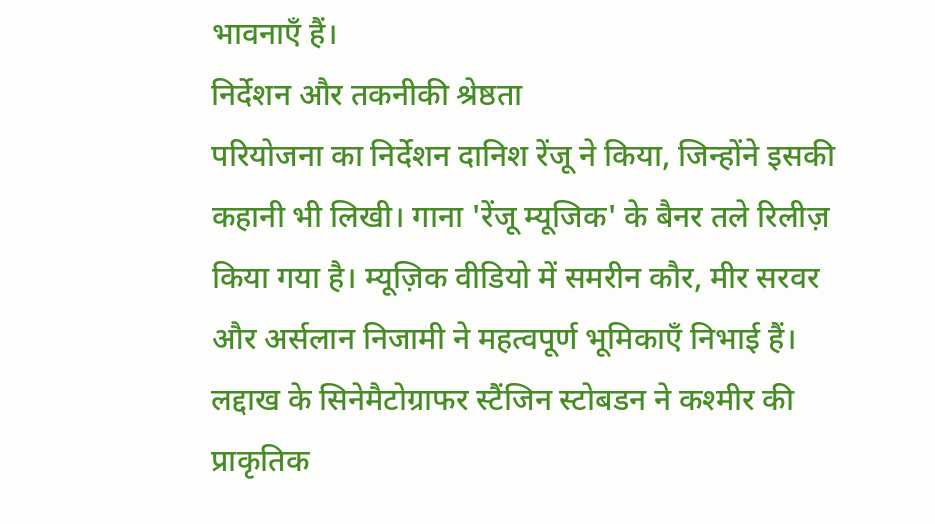भावनाएँ हैं।
निर्देशन और तकनीकी श्रेष्ठता
परियोजना का निर्देशन दानिश रेंजू ने किया, जिन्होंने इसकी कहानी भी लिखी। गाना 'रेंजू म्यूजिक' के बैनर तले रिलीज़ किया गया है। म्यूज़िक वीडियो में समरीन कौर, मीर सरवर और अर्सलान निजामी ने महत्वपूर्ण भूमिकाएँ निभाई हैं। लद्दाख के सिनेमैटोग्राफर स्टैंजिन स्टोबडन ने कश्मीर की प्राकृतिक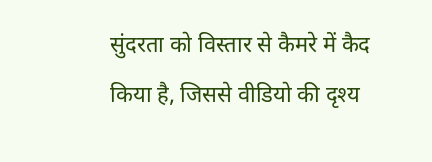सुंदरता को विस्तार से कैमरे में कैद किया है, जिससे वीडियो की दृश्य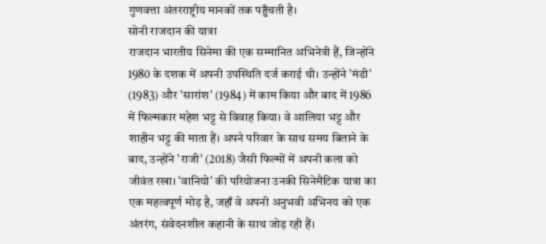गुणवत्ता अंतरराष्ट्रीय मानकों तक पहुँचती है।
सोनी राजदान की यात्रा
राजदान भारतीय सिनेमा की एक सम्मानित अभिनेत्री हैं, जिन्होंने 1980 के दशक में अपनी उपस्थिति दर्ज कराई थी। उन्होंने 'मंडी' (1983) और 'सारांश' (1984) में काम किया और बाद में 1986 में फिल्मकार महेश भट्ट से विवाह किया। वे आलिया भट्ट और शाहीन भट्ट की माता हैं। अपने परिवार के साथ समय बिताने के बाद, उन्होंने 'राजी' (2018) जैसी फिल्मों में अपनी कला को जीवंत रखा। 'वानियो' की परियोजना उनकी सिनेमैटिक यात्रा का एक महत्वपूर्ण मोड़ है, जहाँ वे अपनी अनुभवी अभिनय को एक अंतरंग, संवेदनशील कहानी के साथ जोड़ रही हैं।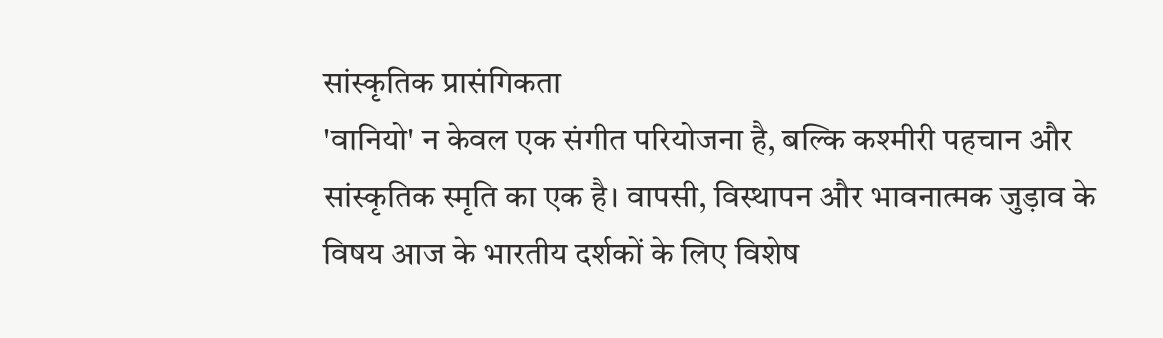सांस्कृतिक प्रासंगिकता
'वानियो' न केवल एक संगीत परियोजना है, बल्कि कश्मीरी पहचान और सांस्कृतिक स्मृति का एक है। वापसी, विस्थापन और भावनात्मक जुड़ाव के विषय आज के भारतीय दर्शकों के लिए विशेष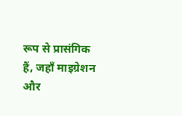रूप से प्रासंगिक हैं, जहाँ माइग्रेशन और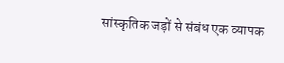सांस्कृतिक जड़ों से संबंध एक व्यापक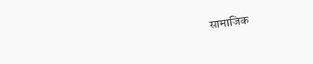सामाजिक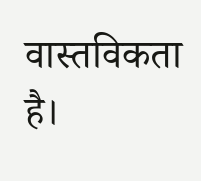वास्तविकता है।